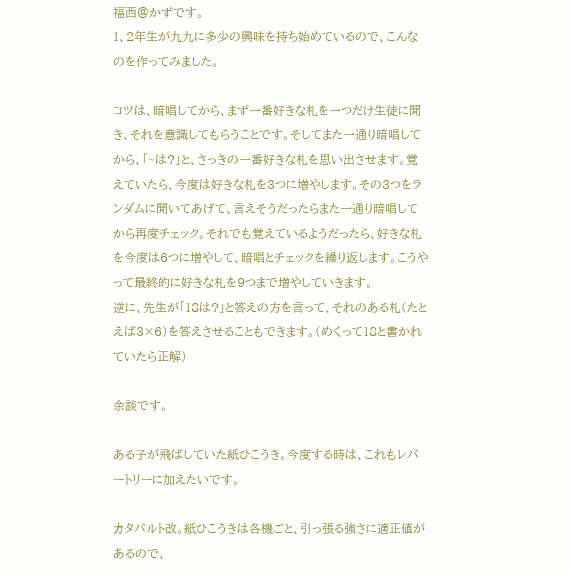福西@かずです。
1、2年生が九九に多少の興味を持ち始めているので、こんなのを作ってみました。

コツは、暗唱してから、まず一番好きな札を一つだけ生徒に聞き、それを意識してもらうことです。そしてまた一通り暗唱してから、「~は?」と、さっきの一番好きな札を思い出させます。覚えていたら、今度は好きな札を3つに増やします。その3つをランダムに聞いてあげて、言えそうだったらまた一通り暗唱してから再度チェック。それでも覚えているようだったら、好きな札を今度は6つに増やして、暗唱とチェックを繰り返します。こうやって最終的に好きな札を9つまで増やしていきます。
逆に、先生が「18は?」と答えの方を言って、それのある札(たとえば3×6)を答えさせることもできます。(めくって18と書かれていたら正解)

余談です。

ある子が飛ばしていた紙ひこうき。今度する時は、これもレパートリーに加えたいです。

カタパルト改。紙ひこうきは各機ごと、引っ張る強さに適正値があるので、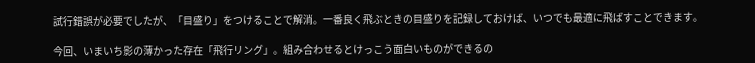試行錯誤が必要でしたが、「目盛り」をつけることで解消。一番良く飛ぶときの目盛りを記録しておけば、いつでも最適に飛ばすことできます。

今回、いまいち影の薄かった存在「飛行リング」。組み合わせるとけっこう面白いものができるの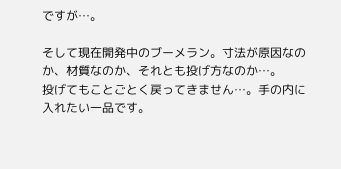ですが…。

そして現在開発中のブーメラン。寸法が原因なのか、材質なのか、それとも投げ方なのか…。
投げてもことごとく戻ってきません…。手の内に入れたい一品です。